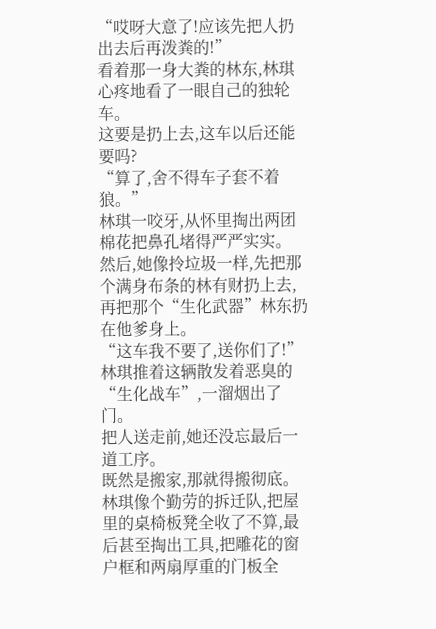“哎呀大意了!应该先把人扔出去后再泼粪的!”
看着那一身大粪的林东,林琪心疼地看了一眼自己的独轮车。
这要是扔上去,这车以后还能要吗?
“算了,舍不得车子套不着狼。”
林琪一咬牙,从怀里掏出两团棉花把鼻孔堵得严严实实。
然后,她像拎垃圾一样,先把那个满身布条的林有财扔上去,再把那个“生化武器”林东扔在他爹身上。
“这车我不要了,送你们了!”
林琪推着这辆散发着恶臭的“生化战车”,一溜烟出了门。
把人送走前,她还没忘最后一道工序。
既然是搬家,那就得搬彻底。
林琪像个勤劳的拆迁队,把屋里的桌椅板凳全收了不算,最后甚至掏出工具,把雕花的窗户框和两扇厚重的门板全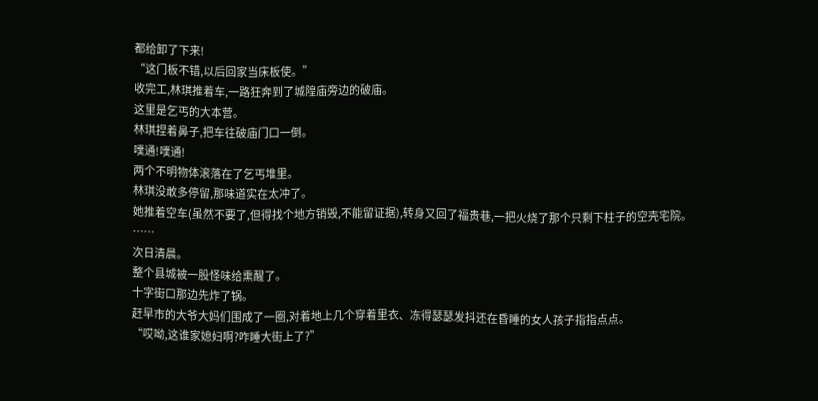都给卸了下来!
“这门板不错,以后回家当床板使。”
收完工,林琪推着车,一路狂奔到了城隍庙旁边的破庙。
这里是乞丐的大本营。
林琪捏着鼻子,把车往破庙门口一倒。
噗通!噗通!
两个不明物体滚落在了乞丐堆里。
林琪没敢多停留,那味道实在太冲了。
她推着空车(虽然不要了,但得找个地方销毁,不能留证据),转身又回了福贵巷,一把火烧了那个只剩下柱子的空壳宅院。
……
次日清晨。
整个县城被一股怪味给熏醒了。
十字街口那边先炸了锅。
赶早市的大爷大妈们围成了一圈,对着地上几个穿着里衣、冻得瑟瑟发抖还在昏睡的女人孩子指指点点。
“哎呦,这谁家媳妇啊?咋睡大街上了?”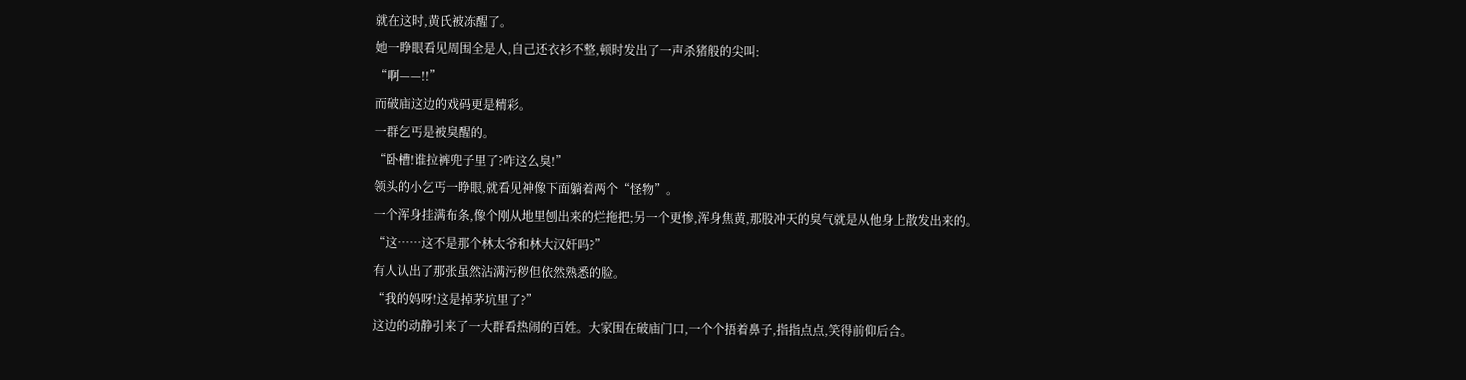就在这时,黄氏被冻醒了。
她一睁眼看见周围全是人,自己还衣衫不整,顿时发出了一声杀猪般的尖叫:
“啊——!!”
而破庙这边的戏码更是精彩。
一群乞丐是被臭醒的。
“卧槽!谁拉裤兜子里了?咋这么臭!”
领头的小乞丐一睁眼,就看见神像下面躺着两个“怪物”。
一个浑身挂满布条,像个刚从地里刨出来的烂拖把;另一个更惨,浑身焦黄,那股冲天的臭气就是从他身上散发出来的。
“这……这不是那个林太爷和林大汉奸吗?”
有人认出了那张虽然沾满污秽但依然熟悉的脸。
“我的妈呀!这是掉茅坑里了?”
这边的动静引来了一大群看热闹的百姓。大家围在破庙门口,一个个捂着鼻子,指指点点,笑得前仰后合。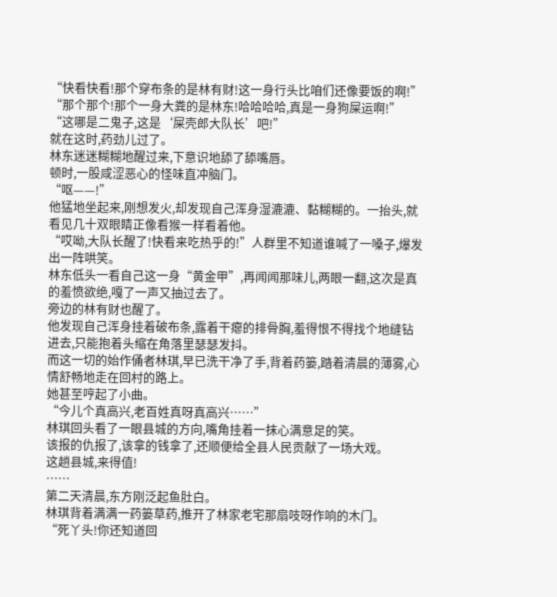“快看快看!那个穿布条的是林有财!这一身行头比咱们还像要饭的啊!”
“那个那个!那个一身大粪的是林东!哈哈哈哈,真是一身狗屎运啊!”
“这哪是二鬼子,这是‘屎壳郎大队长’吧!”
就在这时,药劲儿过了。
林东迷迷糊糊地醒过来,下意识地舔了舔嘴唇。
顿时,一股咸涩恶心的怪味直冲脑门。
“呕——!”
他猛地坐起来,刚想发火,却发现自己浑身湿漉漉、黏糊糊的。一抬头,就看见几十双眼睛正像看猴一样看着他。
“哎呦,大队长醒了!快看来吃热乎的!”人群里不知道谁喊了一嗓子,爆发出一阵哄笑。
林东低头一看自己这一身“黄金甲”,再闻闻那味儿,两眼一翻,这次是真的羞愤欲绝,嘎了一声又抽过去了。
旁边的林有财也醒了。
他发现自己浑身挂着破布条,露着干瘪的排骨胸,羞得恨不得找个地缝钻进去,只能抱着头缩在角落里瑟瑟发抖。
而这一切的始作俑者林琪,早已洗干净了手,背着药篓,踏着清晨的薄雾,心情舒畅地走在回村的路上。
她甚至哼起了小曲。
“今儿个真高兴,老百姓真呀真高兴……”
林琪回头看了一眼县城的方向,嘴角挂着一抹心满意足的笑。
该报的仇报了,该拿的钱拿了,还顺便给全县人民贡献了一场大戏。
这趟县城,来得值!
……
第二天清晨,东方刚泛起鱼肚白。
林琪背着满满一药篓草药,推开了林家老宅那扇吱呀作响的木门。
“死丫头!你还知道回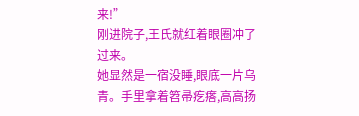来!”
刚进院子,王氏就红着眼圈冲了过来。
她显然是一宿没睡,眼底一片乌青。手里拿着笤帚疙瘩,高高扬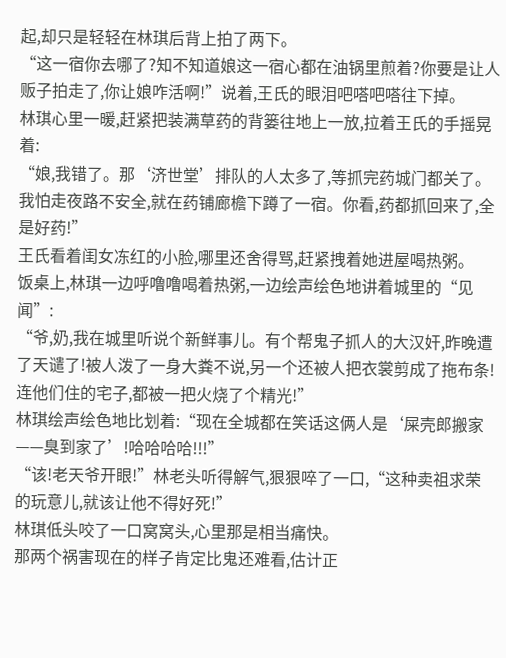起,却只是轻轻在林琪后背上拍了两下。
“这一宿你去哪了?知不知道娘这一宿心都在油锅里煎着?你要是让人贩子拍走了,你让娘咋活啊!”说着,王氏的眼泪吧嗒吧嗒往下掉。
林琪心里一暖,赶紧把装满草药的背篓往地上一放,拉着王氏的手摇晃着:
“娘,我错了。那‘济世堂’排队的人太多了,等抓完药城门都关了。我怕走夜路不安全,就在药铺廊檐下蹲了一宿。你看,药都抓回来了,全是好药!”
王氏看着闺女冻红的小脸,哪里还舍得骂,赶紧拽着她进屋喝热粥。
饭桌上,林琪一边呼噜噜喝着热粥,一边绘声绘色地讲着城里的“见闻”:
“爷,奶,我在城里听说个新鲜事儿。有个帮鬼子抓人的大汉奸,昨晚遭了天谴了!被人泼了一身大粪不说,另一个还被人把衣裳剪成了拖布条!连他们住的宅子,都被一把火烧了个精光!”
林琪绘声绘色地比划着:“现在全城都在笑话这俩人是‘屎壳郎搬家——臭到家了’!哈哈哈哈!!!”
“该!老天爷开眼!”林老头听得解气,狠狠啐了一口,“这种卖祖求荣的玩意儿,就该让他不得好死!”
林琪低头咬了一口窝窝头,心里那是相当痛快。
那两个祸害现在的样子肯定比鬼还难看,估计正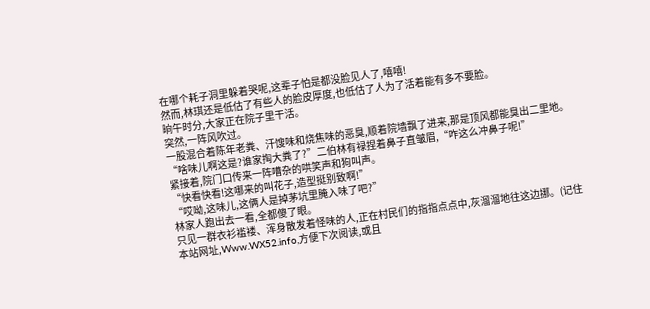在哪个耗子洞里躲着哭呢,这辈子怕是都没脸见人了,嘻嘻!
然而,林琪还是低估了有些人的脸皮厚度,也低估了人为了活着能有多不要脸。
晌午时分,大家正在院子里干活。
突然,一阵风吹过。
一股混合着陈年老粪、汗馊味和烧焦味的恶臭,顺着院墙飘了进来,那是顶风都能臭出二里地。
“啥味儿啊这是?谁家掏大粪了?”二伯林有禄捏着鼻子直皱眉,“咋这么冲鼻子呢!”
紧接着,院门口传来一阵嘈杂的哄笑声和狗叫声。
“快看快看!这哪来的叫花子,造型挺别致啊!”
“哎呦,这味儿,这俩人是掉茅坑里腌入味了吧?”
林家人跑出去一看,全都傻了眼。
只见一群衣衫褴褛、浑身散发着怪味的人,正在村民们的指指点点中,灰溜溜地往这边挪。(记住本站网址,Www.WX52.info,方便下次阅读,或且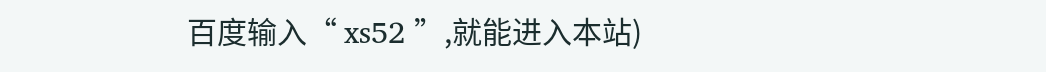百度输入“ xs52 ”,就能进入本站)